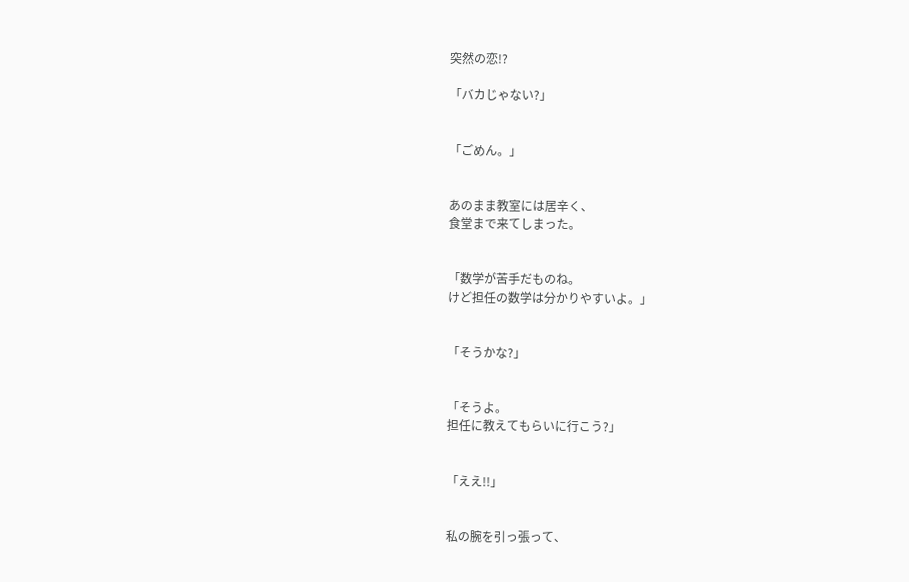突然の恋!?

「バカじゃない?」


「ごめん。」


あのまま教室には居辛く、
食堂まで来てしまった。


「数学が苦手だものね。
けど担任の数学は分かりやすいよ。」


「そうかな?」


「そうよ。
担任に教えてもらいに行こう?」


「ええ!!」


私の腕を引っ張って、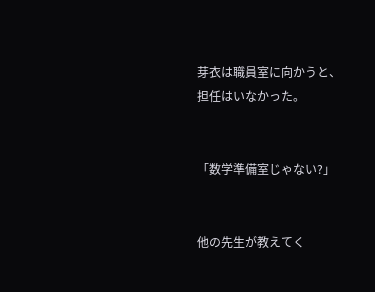芽衣は職員室に向かうと、
担任はいなかった。


「数学準備室じゃない?」


他の先生が教えてく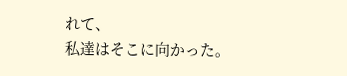れて、
私達はそこに向かった。